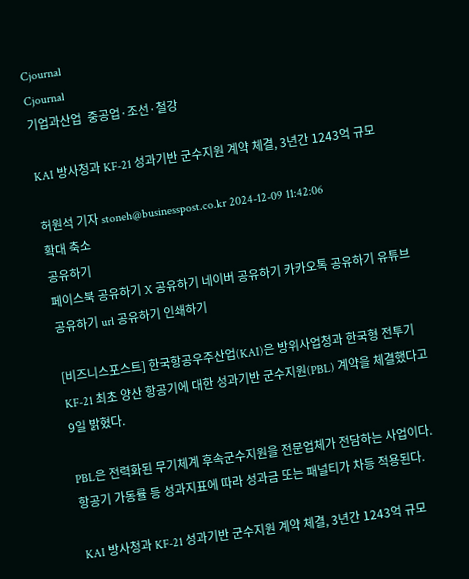Cjournal
Cjournal
기업과산업  중공업·조선·철강

KAI 방사청과 KF-21 성과기반 군수지원 계약 체결, 3년간 1243억 규모

허원석 기자 stoneh@businesspost.co.kr 2024-12-09 11:42:06
확대 축소
공유하기
페이스북 공유하기 X 공유하기 네이버 공유하기 카카오톡 공유하기 유튜브 공유하기 url 공유하기 인쇄하기

[비즈니스포스트] 한국항공우주산업(KAI)은 방위사업청과 한국형 전투기 KF-21 최초 양산 항공기에 대한 성과기반 군수지원(PBL) 계약을 체결했다고 9일 밝혔다.

PBL은 전력화된 무기체계 후속군수지원을 전문업체가 전담하는 사업이다. 항공기 가동률 등 성과지표에 따라 성과금 또는 패널티가 차등 적용된다.

KAI 방사청과 KF-21 성과기반 군수지원 계약 체결, 3년간 1243억 규모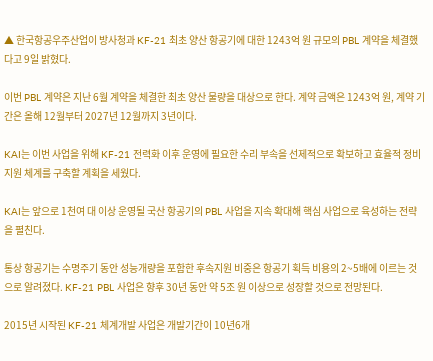▲ 한국항공우주산업이 방사청과 KF-21 최초 양산 항공기에 대한 1243억 원 규모의 PBL 계약을 체결했다고 9일 밝혔다.

이번 PBL 계약은 지난 6월 계약을 체결한 최초 양산 물량을 대상으로 한다. 계약 금액은 1243억 원, 계약 기간은 올해 12월부터 2027년 12월까지 3년이다.

KAI는 이번 사업을 위해 KF-21 전력화 이후 운영에 필요한 수리 부속을 선제적으로 확보하고 효율적 정비 지원 체계를 구축할 계획을 세웠다.

KAI는 앞으로 1천여 대 이상 운영될 국산 항공기의 PBL 사업을 지속 확대해 핵심 사업으로 육성하는 전략을 펼친다.

통상 항공기는 수명주기 동안 성능개량을 포함한 후속지원 비중은 항공기 획득 비용의 2~5배에 이르는 것으로 알려졌다. KF-21 PBL 사업은 향후 30년 동안 약 5조 원 이상으로 성장할 것으로 전망된다.

2015년 시작된 KF-21 체계개발 사업은 개발기간이 10년6개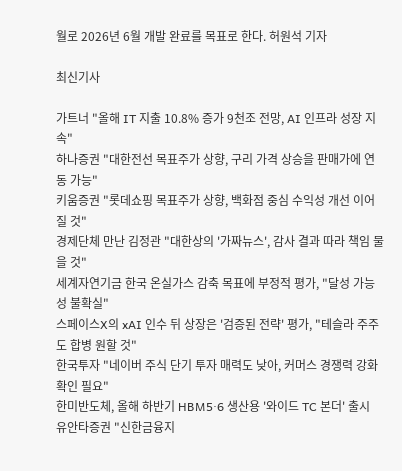월로 2026년 6월 개발 완료를 목표로 한다. 허원석 기자

최신기사

가트너 "올해 IT 지출 10.8% 증가 9천조 전망, AI 인프라 성장 지속"
하나증권 "대한전선 목표주가 상향, 구리 가격 상승을 판매가에 연동 가능"
키움증권 "롯데쇼핑 목표주가 상향, 백화점 중심 수익성 개선 이어질 것"
경제단체 만난 김정관 "대한상의 '가짜뉴스', 감사 결과 따라 책임 물을 것"
세계자연기금 한국 온실가스 감축 목표에 부정적 평가, "달성 가능성 불확실"
스페이스X의 xAI 인수 뒤 상장은 '검증된 전략' 평가, "테슬라 주주도 합병 원할 것"
한국투자 "네이버 주식 단기 투자 매력도 낮아, 커머스 경쟁력 강화 확인 필요"
한미반도체, 올해 하반기 HBM5·6 생산용 '와이드 TC 본더' 출시
유안타증권 "신한금융지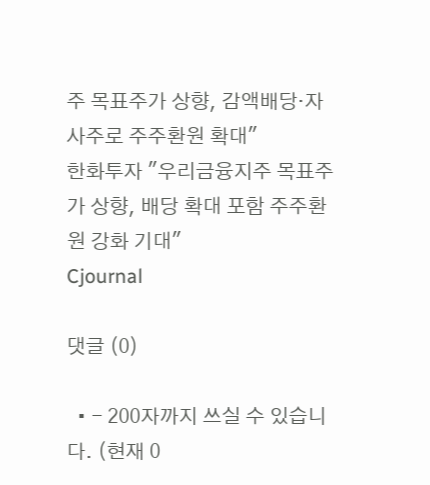주 목표주가 상향, 감액배당·자사주로 주주환원 확대"
한화투자 "우리금융지주 목표주가 상향, 배당 확대 포함 주주환원 강화 기대"
Cjournal

댓글 (0)

  • - 200자까지 쓰실 수 있습니다. (현재 0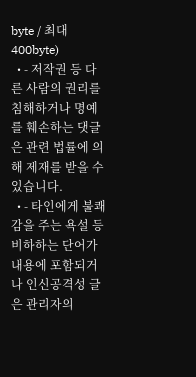byte / 최대 400byte)
  • - 저작권 등 다른 사람의 권리를 침해하거나 명예를 훼손하는 댓글은 관련 법률에 의해 제재를 받을 수 있습니다.
  • - 타인에게 불쾌감을 주는 욕설 등 비하하는 단어가 내용에 포함되거나 인신공격성 글은 관리자의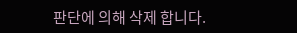판단에 의해 삭제 합니다.